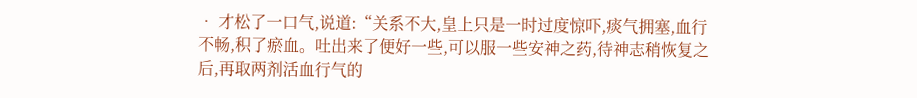• 才松了一口气,说道:“关系不大,皇上只是一时过度惊吓,痰气拥塞,血行不畅,积了瘀血。吐出来了便好一些,可以服一些安神之药,待神志稍恢复之后,再取两剂活血行气的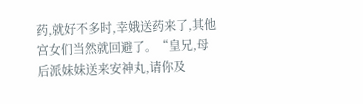药,就好不多时,幸娥送药来了,其他宫女们当然就回避了。“皇兄,母后派妹妹送来安神丸,请你及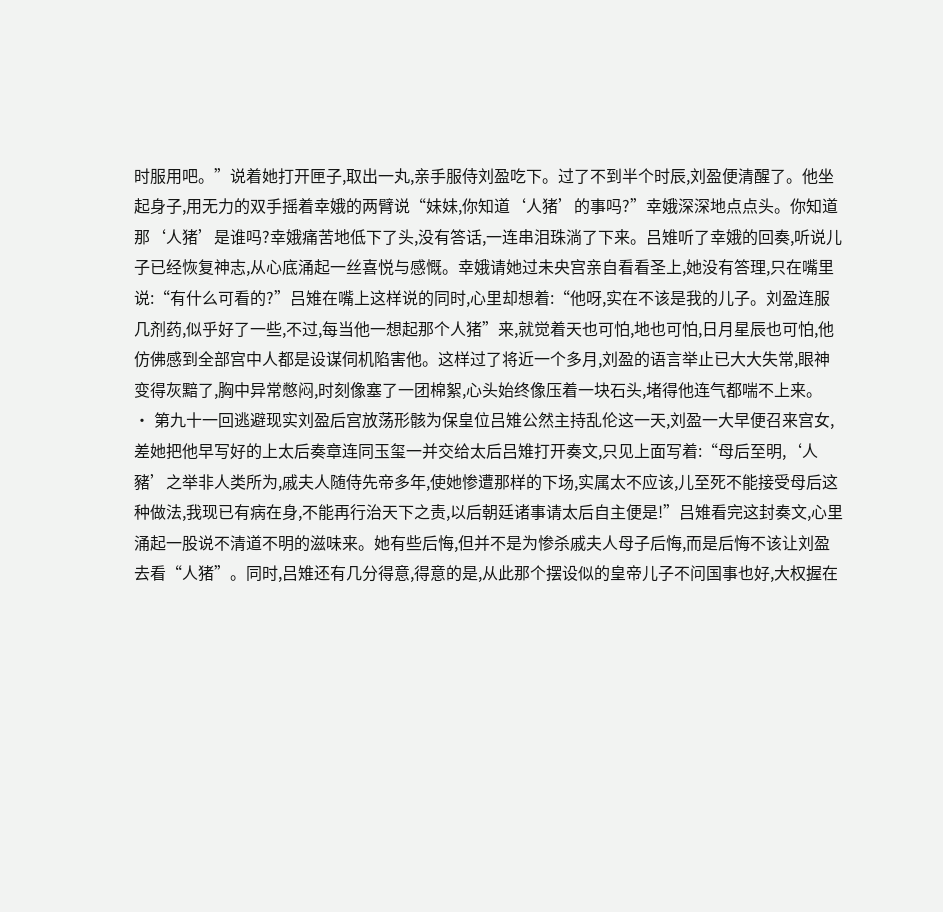时服用吧。”说着她打开匣子,取出一丸,亲手服侍刘盈吃下。过了不到半个时辰,刘盈便清醒了。他坐起身子,用无力的双手摇着幸娥的两臂说“妹妹,你知道‘人猪’的事吗?”幸娥深深地点点头。你知道那‘人猪’是谁吗?幸娥痛苦地低下了头,没有答话,一连串泪珠淌了下来。吕雉听了幸娥的回奏,听说儿子已经恢复神志,从心底涌起一丝喜悦与感慨。幸娥请她过未央宫亲自看看圣上,她没有答理,只在嘴里说:“有什么可看的?”吕雉在嘴上这样说的同时,心里却想着:“他呀,实在不该是我的儿子。刘盈连服几剂药,似乎好了一些,不过,每当他一想起那个人猪”来,就觉着天也可怕,地也可怕,日月星辰也可怕,他仿佛感到全部宫中人都是设谋伺机陷害他。这样过了将近一个多月,刘盈的语言举止已大大失常,眼神变得灰黯了,胸中异常憋闷,时刻像塞了一团棉絮,心头始终像压着一块石头,堵得他连气都喘不上来。
• 第九十一回逃避现实刘盈后宫放荡形骸为保皇位吕雉公然主持乱伦这一天,刘盈一大早便召来宫女,差她把他早写好的上太后奏章连同玉玺一并交给太后吕雉打开奏文,只见上面写着:“母后至明,‘人豬’之举非人类所为,戚夫人随侍先帝多年,使她惨遭那样的下场,实属太不应该,儿至死不能接受母后这种做法,我现已有病在身,不能再行治天下之责,以后朝廷诸事请太后自主便是!”吕雉看完这封奏文,心里涌起一股说不清道不明的滋味来。她有些后悔,但并不是为惨杀戚夫人母子后悔,而是后悔不该让刘盈去看“人猪”。同时,吕雉还有几分得意,得意的是,从此那个摆设似的皇帝儿子不问国事也好,大权握在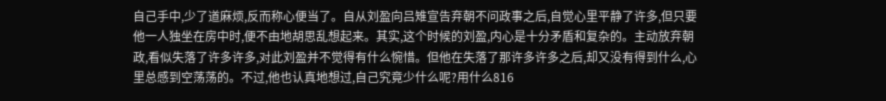自己手中,少了道麻烦,反而称心便当了。自从刘盈向吕雉宣告弃朝不问政事之后,自觉心里平静了许多,但只要他一人独坐在房中时,便不由地胡思乱想起来。其实,这个时候的刘盈,内心是十分矛盾和复杂的。主动放弃朝政,看似失落了许多许多,对此刘盈并不觉得有什么惋惜。但他在失落了那许多许多之后,却又没有得到什么,心里总感到空荡荡的。不过,他也认真地想过,自己究竟少什么呢?用什么816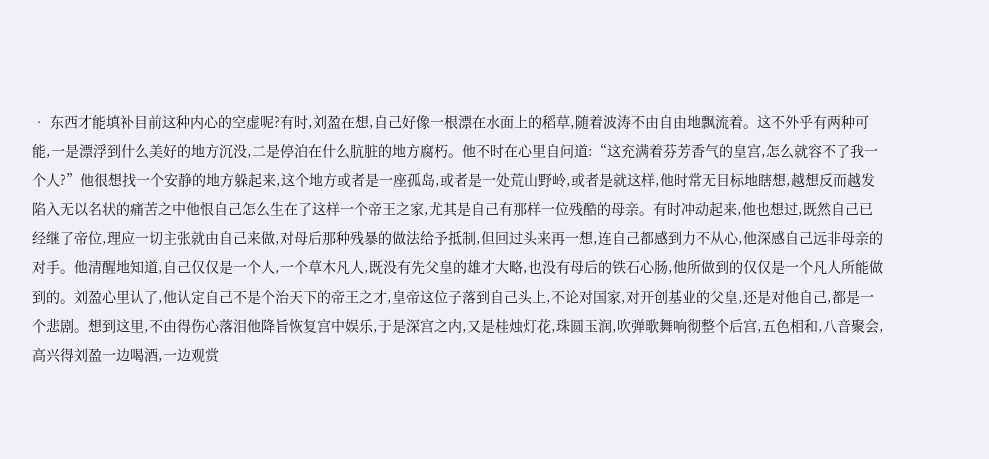• 东西才能填补目前这种内心的空虚呢?有时,刘盈在想,自己好像一根漂在水面上的稻草,随着波涛不由自由地飘流着。这不外乎有两种可能,一是漂浮到什么美好的地方沉没,二是停泊在什么肮脏的地方腐朽。他不时在心里自问道:“这充满着芬芳香气的皇宫,怎么就容不了我一个人?”他很想找一个安静的地方躲起来,这个地方或者是一座孤岛,或者是一处荒山野岭,或者是就这样,他时常无目标地瞎想,越想反而越发陷入无以名状的痛苦之中他恨自己怎么生在了这样一个帝王之家,尤其是自己有那样一位残酷的母亲。有时冲动起来,他也想过,既然自己已经继了帝位,理应一切主张就由自己来做,对母后那种残暴的做法给予抵制,但回过头来再一想,连自己都感到力不从心,他深感自己远非母亲的对手。他清醒地知道,自己仅仅是一个人,一个草木凡人,既没有先父皇的雄才大略,也没有母后的铁石心肠,他所做到的仅仅是一个凡人所能做到的。刘盈心里认了,他认定自己不是个治天下的帝王之才,皇帝这位子落到自己头上,不论对国家,对开创基业的父皇,还是对他自己,都是一个悲剧。想到这里,不由得伤心落泪他降旨恢复宫中娱乐,于是深宫之内,又是桂烛灯花,珠圆玉润,吹弹歌舞响彻整个后宫,五色相和,八音聚会,高兴得刘盈一边喝酒,一边观赏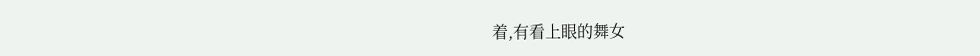着,有看上眼的舞女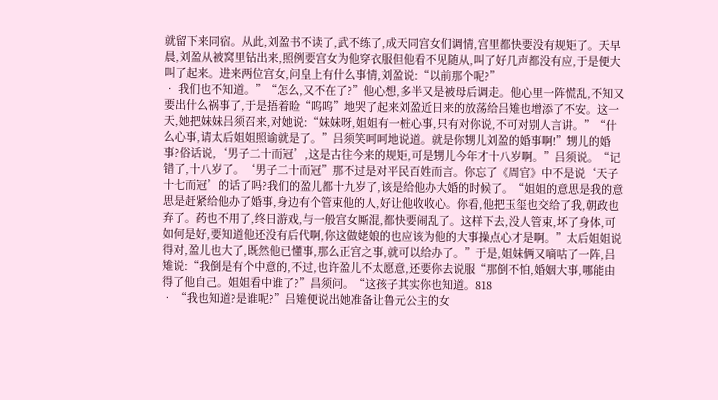就留下来同宿。从此,刘盈书不读了,武不练了,成天同宫女们调情,宫里都快要没有规矩了。天早晨,刘盈从被窝里钻出来,照例要宫女为他穿衣服但他看不见随从,叫了好几声都没有应,于是便大叫了起来。进来两位宫女,问皇上有什么事情,刘盈说:“以前那个呢?”
• 我们也不知道。”“怎么,又不在了?”他心想,多半又是被母后调走。他心里一阵慌乱,不知又要出什么祸事了,于是捂着睑“呜呜”地哭了起来刘盈近日来的放荡给吕雉也增添了不安。这一天,她把妹妹吕须召来,对她说:“妹妹呀,姐姐有一桩心事,只有对你说,不可对别人言讲。”“什么心事,请太后姐姐照谕就是了。”吕须笑呵呵地说道。就是你甥儿刘盈的婚事啊!”甥儿的婚事?俗话说,‘男子二十而冠’,这是古往今来的规矩,可是甥儿今年才十八岁啊。”吕须说。“记错了,十八岁了。‘男子二十而冠”那不过是对平民百姓而言。你忘了《周官》中不是说‘天子十七而冠’的话了吗?我们的盈儿都十九岁了,该是给他办大婚的时候了。“姐姐的意思是我的意思是赶紧给他办了婚事,身边有个管束他的人,好让他收收心。你看,他把玉玺也交给了我,朝政也弃了。药也不用了,终日游戏,与一般宫女厮混,都快要闹乱了。这样下去,没人管束,坏了身体,可如何是好,要知道他还没有后代啊,你这做姥娘的也应该为他的大事操点心才是啊。”太后姐姐说得对,盈儿也大了,既然他已懂事,那么正宫之事,就可以给办了。”于是,姐妹俩又嘀咕了一阵,吕雉说:“我倒是有个中意的,不过,也许盈儿不太愿意,还要你去说服“那倒不怕,婚姻大事,哪能由得了他自己。姐姐看中谁了?”昌须问。“这孩子其实你也知道。818
• “我也知道?是谁呢?”吕雉便说出她准备让鲁元公主的女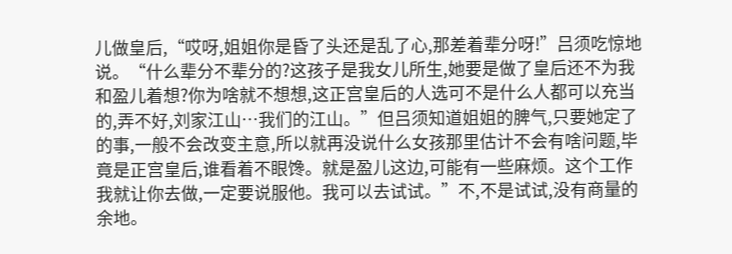儿做皇后,“哎呀,姐姐你是昏了头还是乱了心,那差着辈分呀!”吕须吃惊地说。“什么辈分不辈分的?这孩子是我女儿所生,她要是做了皇后还不为我和盈儿着想?你为啥就不想想,这正宫皇后的人选可不是什么人都可以充当的,弄不好,刘家江山…我们的江山。”但吕须知道姐姐的脾气,只要她定了的事,一般不会改变主意,所以就再没说什么女孩那里估计不会有啥问题,毕竟是正宫皇后,谁看着不眼馋。就是盈儿这边,可能有一些麻烦。这个工作我就让你去做,一定要说服他。我可以去试试。”不,不是试试,没有商量的余地。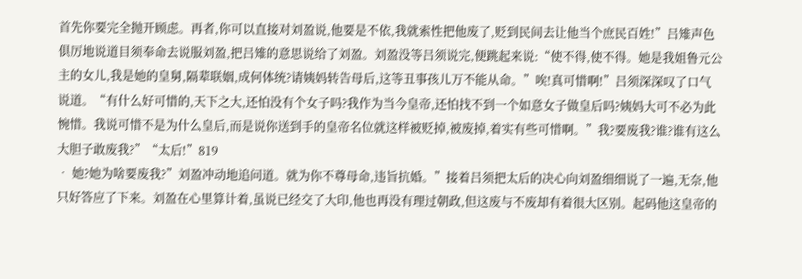首先你要完全抛开顾虑。再者,你可以直接对刘盈说,他要是不依,我就索性把他废了,贬到民间去让他当个庶民百姓!”吕雉声色俱厉地说道目须奉命去说服刘盈,把吕雉的意思说给了刘盈。刘盈没等吕须说完,便跳起来说:“使不得,使不得。她是我姐鲁元公主的女儿,我是她的皇舅,隔辈联姻,成何体统?请姨妈转告母后,这等丑事孩儿万不能从命。”唉!真可惜啊!”吕须深深叹了口气说道。“有什么好可惜的,天下之大,还怕没有个女子吗?我作为当今皇帝,还怕找不到一个如意女子做皇后吗?姨妈大可不必为此惋惜。我说可惜不是为什么皇后,而是说你送到手的皇帝名位就这样被贬掉,被废掉,着实有些可惜啊。”我?要废我?谁?谁有这么大胆子敢废我?”“太后!”819
• 她?她为啥要废我?”刘盈冲动地追问道。就为你不尊母命,违旨抗婚。”接着吕须把太后的决心向刘盈细细说了一遍,无奈,他只好答应了下来。刘盈在心里算计着,虽说已经交了大印,他也再没有理过朝政,但这废与不废却有着很大区别。起码他这皇帝的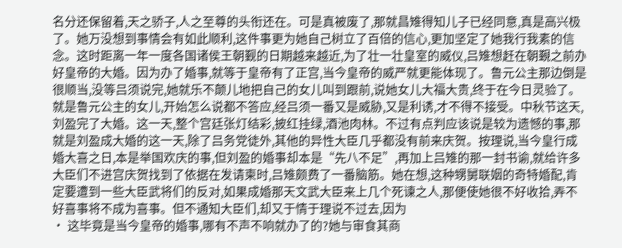名分还保留着,天之骄子,人之至尊的头衔还在。可是真被废了,那就昌雉得知儿子已经同意,真是高兴极了。她万没想到事情会有如此顺利,这件事更为她自己树立了百倍的信心,更加坚定了她我行我素的信念。这时距离一年一度各国诸侯王朝觐的日期越来越近,为了壮一壮皇室的威仪,吕雉想赶在朝覲之前办好皇帝的大婚。因为办了婚事,就等于皇帝有了正宫,当今皇帝的威严就更能体现了。鲁元公主那边倒是很顺当,没等吕须说完,她就乐不颠儿地把自己的女儿叫到跟前,说她女儿大福大贵,终于在今日灵验了。就是鲁元公主的女儿,开始怎么说都不答应,经吕须一番又是威胁,又是利诱,才不得不接受。中秋节这天,刘盈完了大婚。这一天,整个宫廷张灯结彩,披红挂绿,酒池肉林。不过有点判应该说是较为遗憾的事,那就是刘盈成大婚的这一天,除了吕务党徒外,其他的异性大臣几乎都没有前来庆贺。按理说,当今皇行成婚大喜之日,本是举国欢庆的事,但刘盈的婚事却本是“先八不足”,再加上吕雉的那一封书谕,就给许多大臣们不进宫庆贺找到了依据在发请柬时,吕雉颇费了一番脑筋。她在想,这种甥舅联姻的奇特婚配,肯定要遭到一些大臣武将们的反对,如果成婚那天文武大臣来上几个死谏之人,那便使她很不好收拾,弄不好喜事将不成为喜事。但不通知大臣们,却又于情于理说不过去,因为
• 这毕竟是当今皇帝的婚事,哪有不声不响就办了的?她与审食其商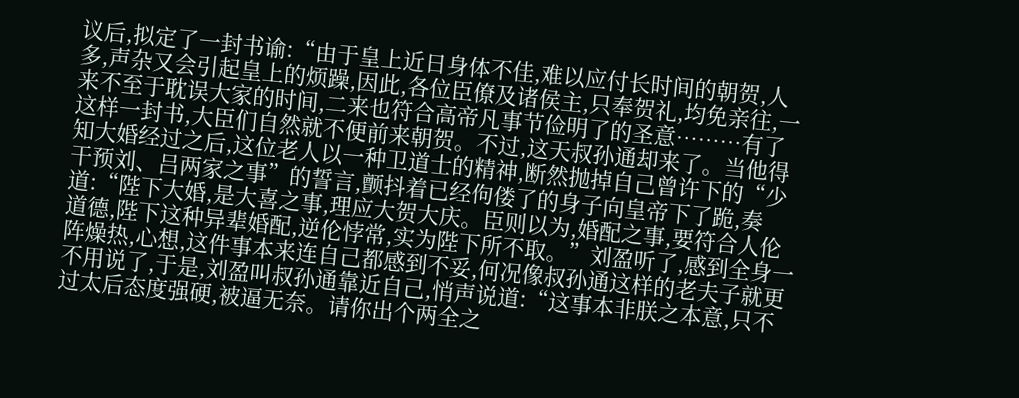议后,拟定了一封书谕:“由于皇上近日身体不佳,难以应付长时间的朝贺,人多,声杂又会引起皇上的烦躁,因此,各位臣僚及诸侯主,只奉贺礼,均免亲往,一来不至于耽误大家的时间,二来也符合高帝凡事节俭明了的圣意………有了这样一封书,大臣们自然就不便前来朝贺。不过,这天叔孙通却来了。当他得知大婚经过之后,这位老人以一种卫道士的精神,断然抛掉自己曾许下的“少干预刘、吕两家之事”的誓言,颤抖着已经佝偻了的身子向皇帝下了跪,奏道:“陛下大婚,是大喜之事,理应大贺大庆。臣则以为,婚配之事,要符合人伦道德,陛下这种异辈婚配,逆伦悖常,实为陛下所不取。”刘盈听了,感到全身一阵燥热,心想,这件事本来连自己都感到不妥,何况像叔孙通这样的老夫子就更不用说了,于是,刘盈叫叔孙通靠近自己,悄声说道:“这事本非朕之本意,只不过太后态度强硬,被逼无奈。请你出个两全之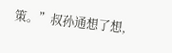策。”叔孙通想了想,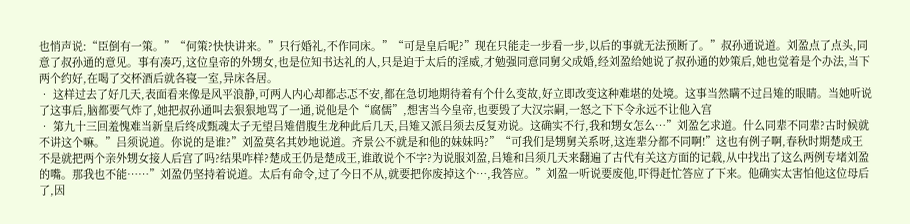也悄声说:“臣倒有一策。”“何策?快快讲来。”只行婚礼,不作同床。”“可是皇后呢?”现在只能走一步看一步,以后的事就无法预断了。”叔孙通说道。刘盈点了点头,同意了叔孙通的意见。事有凑巧,这位皇帝的外甥女,也是位知书达礼的人,只是迫于太后的淫威,才勉强同意同舅父成婚,经刘盈给她说了叔孙通的妙策后,她也觉着是个办法,当下两个约好,在喝了交杯酒后就各寝一室,异床各居。
• 这样过去了好几天,表面看来像是风平浪静,可两人内心却都忐忑不安,都在急切地期待着有个什么变故,好立即改变这种难堪的处境。这事当然瞒不过吕雉的眼睛。当她听说了这事后,脑都要气炸了,她把叔孙通叫去狠狠地骂了一通,说他是个“腐儒”,想害当今皇帝,也要毁了大汉宗嗣,一怒之下下令永远不让他入宫
• 第九十三回羞愧难当新皇后终成甄魂太子无望吕雉借腹生龙种此后几天,吕雉又派吕须去反复劝说。这确实不行,我和甥女怎么…”刘盈乞求道。什么同辈不同辈?古时候就不讲这个嘛。”吕须说道。你说的是谁?”刘盈莫名其妙地说道。齐景公不就是和他的妹妹吗?”“可我们是甥舅关系呀,这连辈分都不同啊!”这也有例子啊,春秋时期楚成王不是就把两个亲外甥女接人后宫了吗?结果咋样?楚成王仍是楚成王,谁敢说个不字?为说服刘盈,吕雉和吕须几天来翻遍了古代有关这方面的记载,从中找出了这么两例专堵刘盈的嘴。那我也不能……”刘盈仍坚持着说道。太后有命令,过了今日不从,就要把你废掉这个…,我答应。”刘盈一听说要废他,吓得赶忙答应了下来。他确实太害怕他这位母后了,因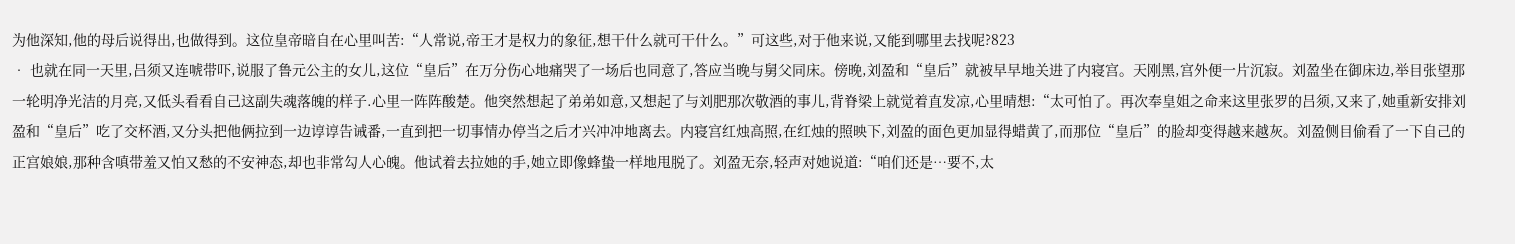为他深知,他的母后说得出,也做得到。这位皇帝暗自在心里叫苦:“人常说,帝王才是权力的象征,想干什么就可干什么。”可这些,对于他来说,又能到哪里去找呢?823
• 也就在同一天里,吕须又连唬带吓,说服了鲁元公主的女儿,这位“皇后”在万分伤心地痛哭了一场后也同意了,答应当晚与舅父同床。傍晚,刘盈和“皇后”就被早早地关进了内寝宫。天刚黑,宫外便一片沉寂。刘盈坐在御床边,举目张望那一轮明净光洁的月亮,又低头看看自己这副失魂落魄的样子.心里一阵阵酸楚。他突然想起了弟弟如意,又想起了与刘肥那次敬酒的事儿,背脊梁上就觉着直发凉,心里晴想:“太可怕了。再次奉皇姐之命来这里张罗的吕须,又来了,她重新安排刘盈和“皇后”吃了交杯酒,又分头把他俩拉到一边谆谆告诫番,一直到把一切事情办停当之后才兴冲冲地离去。内寝宫红烛高照,在红烛的照映下,刘盈的面色更加显得蜡黄了,而那位“皇后”的脸却变得越来越灰。刘盈侧目偷看了一下自己的正宫娘娘,那种含嗔带羞又怕又愁的不安神态,却也非常勾人心魄。他试着去拉她的手,她立即像蜂蛰一样地甩脱了。刘盈无奈,轻声对她说道:“咱们还是…要不,太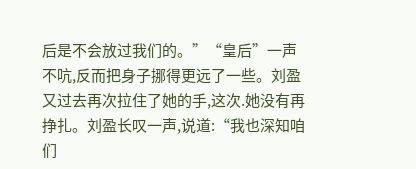后是不会放过我们的。”“皇后”一声不吭,反而把身子挪得更远了一些。刘盈又过去再次拉住了她的手,这次.她没有再挣扎。刘盈长叹一声,说道:“我也深知咱们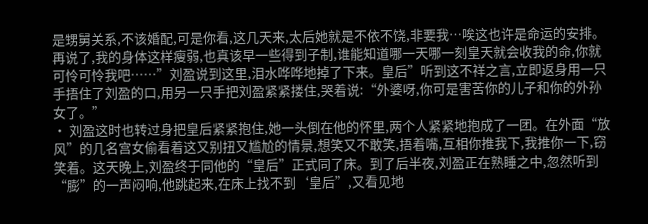是甥舅关系,不该婚配,可是你看,这几天来,太后她就是不依不饶,非要我…唉这也许是命运的安排。再说了,我的身体这样瘦弱,也真该早一些得到子制,谁能知道哪一天哪一刻皇天就会收我的命,你就可怜可怜我吧……”刘盈说到这里,泪水哗哗地掉了下来。皇后”听到这不祥之言,立即返身用一只手捂住了刘盈的口,用另一只手把刘盈紧紧搂住,哭着说:“外婆呀,你可是害苦你的儿子和你的外孙女了。”
• 刘盈这时也转过身把皇后紧紧抱住,她一头倒在他的怀里,两个人紧紧地抱成了一团。在外面“放风”的几名宫女偷看着这又别扭又尴尬的情景,想笑又不敢笑,捂着嘴,互相你推我下,我推你一下,窃笑着。这天晚上,刘盈终于同他的“皇后”正式同了床。到了后半夜,刘盈正在熟睡之中,忽然听到“膨”的一声闷响,他跳起来,在床上找不到‘皇后”,又看见地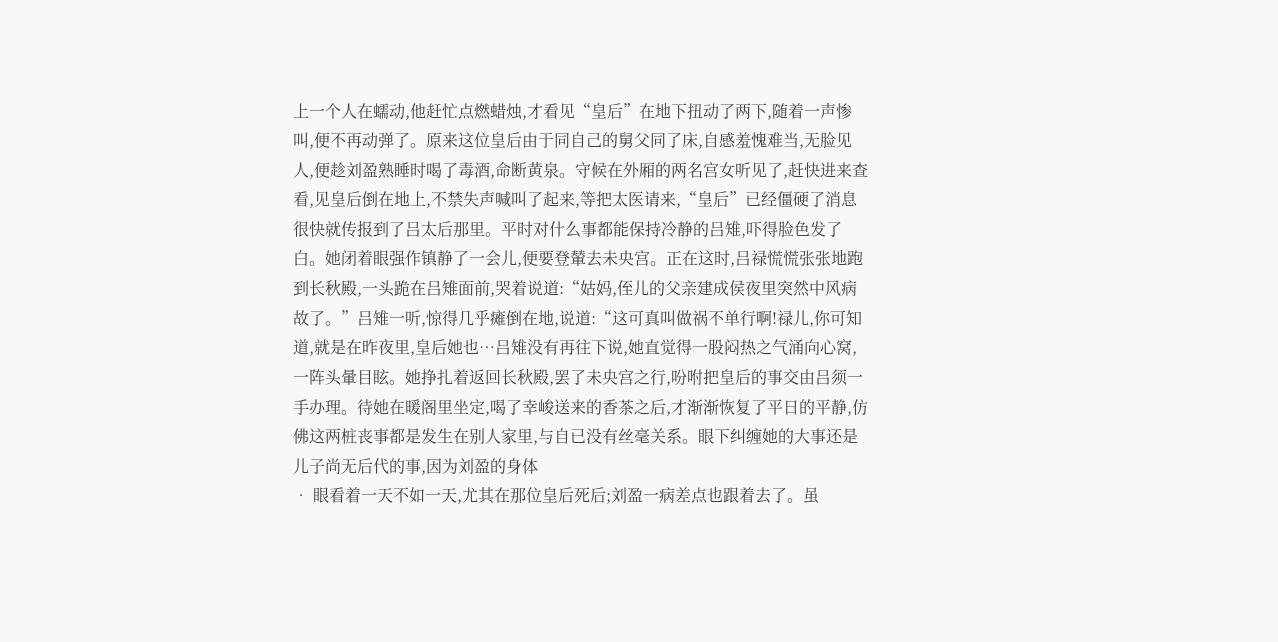上一个人在蠕动,他赶忙点燃蜡烛,才看见“皇后”在地下扭动了两下,随着一声惨叫,便不再动弹了。原来这位皇后由于同自己的舅父同了床,自感羞愧难当,无脸见人,便趁刘盈熟睡时喝了毒酒,命断黄泉。守候在外厢的两名宫女听见了,赶快进来查看,见皇后倒在地上,不禁失声喊叫了起来,等把太医请来,“皇后”已经僵硬了消息很快就传报到了吕太后那里。平时对什么事都能保持冷静的吕雉,吓得脸色发了白。她闭着眼强作镇静了一会儿,便要登輦去未央宫。正在这时,吕禄慌慌张张地跑到长秋殿,一头跪在吕雉面前,哭着说道:“姑妈,侄儿的父亲建成侯夜里突然中风病故了。”吕雉一听,惊得几乎瘫倒在地,说道:“这可真叫做祸不单行啊!禄儿,你可知道,就是在昨夜里,皇后她也…吕雉没有再往下说,她直觉得一股闷热之气涌向心窝,一阵头暈目眩。她挣扎着返回长秋殿,罢了未央宫之行,吩咐把皇后的事交由吕须一手办理。待她在暖阁里坐定,喝了幸峻送来的香茶之后,才渐渐恢复了平日的平静,仿佛这两桩丧事都是发生在别人家里,与自已没有丝毫关系。眼下纠缠她的大事还是儿子尚无后代的事,因为刘盈的身体
• 眼看着一天不如一天,尤其在那位皇后死后;刘盈一病差点也跟着去了。虽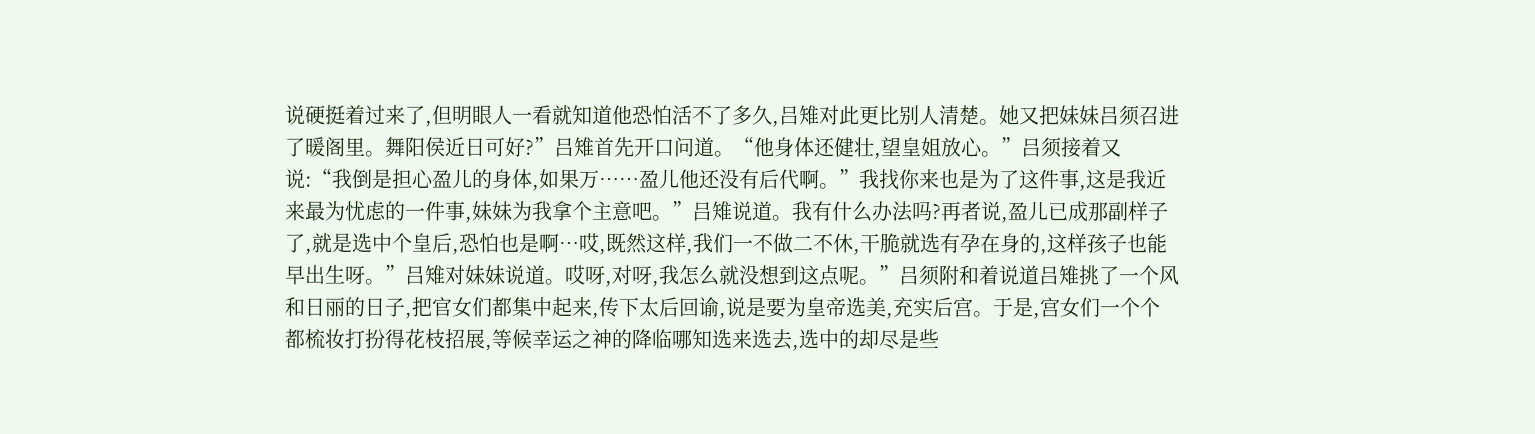说硬挺着过来了,但明眼人一看就知道他恐怕活不了多久,吕雉对此更比别人清楚。她又把妹妹吕须召进了暖阁里。舞阳侯近日可好?”吕雉首先开口问道。“他身体还健壮,望皇姐放心。”吕须接着又说:“我倒是担心盈儿的身体,如果万……盈儿他还没有后代啊。”我找你来也是为了这件事,这是我近来最为忧虑的一件事,妹妹为我拿个主意吧。”吕雉说道。我有什么办法吗?再者说,盈儿已成那副样子了,就是选中个皇后,恐怕也是啊…哎,既然这样,我们一不做二不休,干脆就选有孕在身的,这样孩子也能早出生呀。”吕雉对妹妹说道。哎呀,对呀,我怎么就没想到这点呢。”吕须附和着说道吕雉挑了一个风和日丽的日子,把官女们都集中起来,传下太后回谕,说是要为皇帝选美,充实后宫。于是,宫女们一个个都梳妆打扮得花枝招展,等候幸运之神的降临哪知选来选去,选中的却尽是些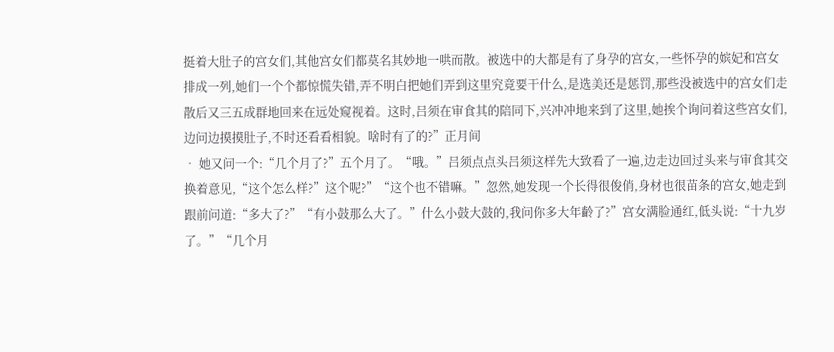挺着大肚子的宫女们,其他宫女们都莫名其妙地一哄而散。被选中的大都是有了身孕的宫女,一些怀孕的嫔妃和宫女排成一列,她们一个个都惊慌失错,弄不明白把她们弄到这里究竟要干什么,是选美还是惩罚,那些没被选中的宫女们走散后又三五成群地回来在远处窥视着。这时,吕须在审食其的陪同下,兴冲冲地来到了这里,她挨个询问着这些宫女们,边问边摸摸肚子,不时还看看相貌。啥时有了的?”正月间
• 她又问一个:“几个月了?”五个月了。“哦。”吕须点点头吕须这样先大致看了一遍,边走边回过头来与审食其交换着意见,“这个怎么样?”这个呢?”“这个也不错嘛。”忽然,她发现一个长得很俊俏,身材也很苗条的宫女,她走到跟前问道:“多大了?”“有小鼓那么大了。”什么小鼓大鼓的,我问你多大年齡了?”宫女满脸通红,低头说:“十九岁了。”“几个月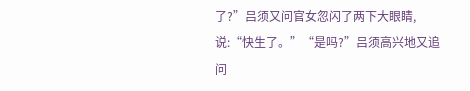了?”吕须又问官女忽闪了两下大眼睛,说:“快生了。”“是吗?”吕须高兴地又追问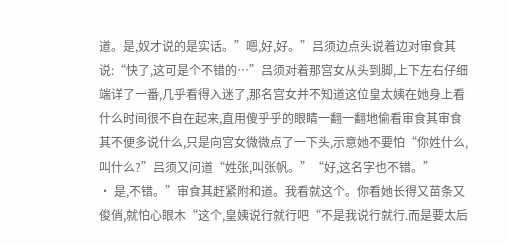道。是,奴才说的是实话。”嗯,好,好。”吕须边点头说着边对审食其说:“快了,这可是个不错的…”吕须对着那宫女从头到脚,上下左右仔细端详了一番,几乎看得入迷了,那名宫女并不知道这位皇太姨在她身上看什么时间很不自在起来,直用傻乎乎的眼睛一翻一翻地偷看审食其审食其不便多说什么,只是向宫女微微点了一下头,示意她不要怕“你姓什么,叫什么?”吕须又问道“姓张,叫张帆。”“好,这名字也不错。”
• 是,不错。”审食其赶紧附和道。我看就这个。你看她长得又苗条又俊俏,就怕心眼木“这个,皇姨说行就行吧“不是我说行就行.而是要太后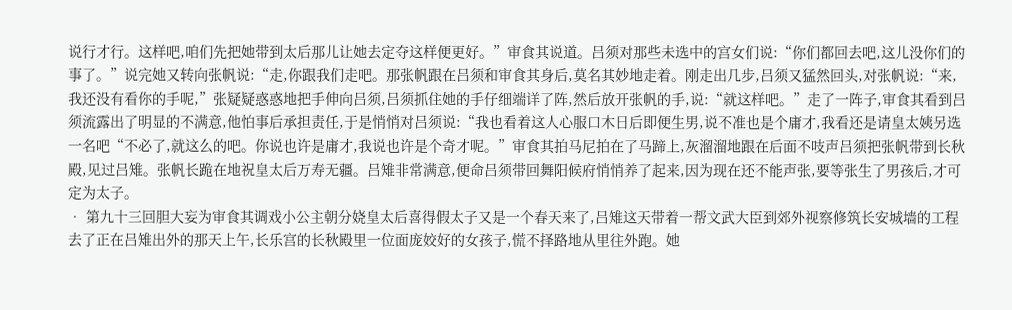说行才行。这样吧,咱们先把她带到太后那儿让她去定夺这样便更好。”审食其说道。吕须对那些未选中的宫女们说:“你们都回去吧,这儿没你们的事了。”说完她又转向张帆说:“走,你跟我们走吧。那张帆跟在吕须和审食其身后,莫名其妙地走着。刚走出几步,吕须又猛然回头,对张帆说:“来,我还没有看你的手呢,”张疑疑惑惑地把手伸向吕须,吕须抓住她的手仔细端详了阵,然后放开张帆的手,说:“就这样吧。”走了一阵子,审食其看到吕须流露出了明显的不满意,他怕事后承担责任,于是悄悄对吕须说:“我也看着这人心服口木日后即便生男,说不准也是个庸才,我看还是请皇太姨另选一名吧“不必了,就这么的吧。你说也许是庸才,我说也许是个奇才呢。”审食其拍马尼拍在了马蹄上,灰溜溜地跟在后面不吱声吕须把张帆带到长秋殿,见过吕雉。张帆长跪在地祝皇太后万寿无疆。吕雉非常满意,便命吕须带回舞阳候府悄悄养了起来,因为现在还不能声张,要等张生了男孩后,才可定为太子。
• 第九十三回胆大妄为审食其调戏小公主朝分娆皇太后喜得假太子又是一个春天来了,吕雉这天带着一帮文武大臣到郊外视察修筑长安城墙的工程去了正在吕雉出外的那天上午,长乐宫的长秋殿里一位面庞姣好的女孩子,慌不择路地从里往外跑。她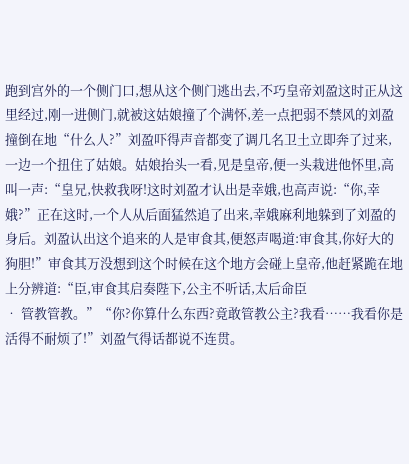跑到宫外的一个侧门口,想从这个侧门逃出去,不巧皇帝刘盈这时正从这里经过,刚一进侧门,就被这姑娘撞了个满怀,差一点把弱不禁风的刘盈撞倒在地“什么人?”刘盈吓得声音都变了调几名卫土立即奔了过来,一边一个扭住了姑娘。姑娘抬头一看,见是皇帝,便一头栽进他怀里,高叫一声:“皇兄,快救我呀!这时刘盈才认出是幸娥,也高声说:“你,幸娥?”正在这时,一个人从后面猛然追了出来,幸娥麻利地躲到了刘盈的身后。刘盈认出这个追来的人是审食其,便怒声喝道:审食其,你好大的狗胆!”审食其万没想到这个时候在这个地方会碰上皇帝,他赶紧跪在地上分辨道:“臣,审食其启奏陛下,公主不听话,太后命臣
• 管教管教。”“你?你算什么东西?竟敢管教公主?我看……我看你是活得不耐烦了!”刘盈气得话都说不连贯。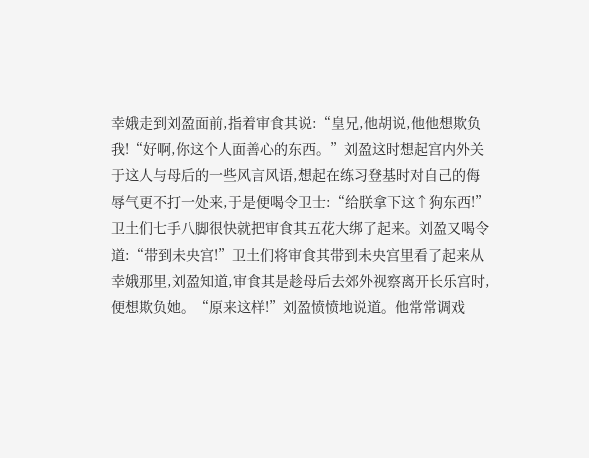幸娥走到刘盈面前,指着审食其说:“皇兄,他胡说,他他想欺负我!“好啊,你这个人面善心的东西。”刘盈这时想起宫内外关于这人与母后的一些风言风语,想起在练习登基时对自己的侮辱气更不打一处来,于是便喝令卫士:“给朕拿下这↑狗东西!”卫土们七手八脚很快就把审食其五花大绑了起来。刘盈又喝令道:“带到未央宫!”卫土们将审食其带到未央宫里看了起来从幸娥那里,刘盈知道,审食其是趁母后去郊外视察离开长乐宫时,便想欺负她。“原来这样!”刘盈愤愤地说道。他常常调戏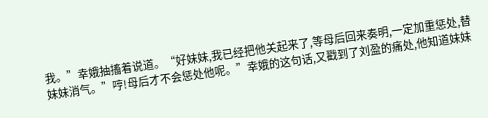我。”幸娥抽搐着说道。“好妹妹,我已经把他关起来了,等母后回来奏明,一定加重惩处,替妹妹消气。”哼!母后才不会惩处他呢。”幸娥的这句话,又戳到了刘盈的痛处,他知道妹妹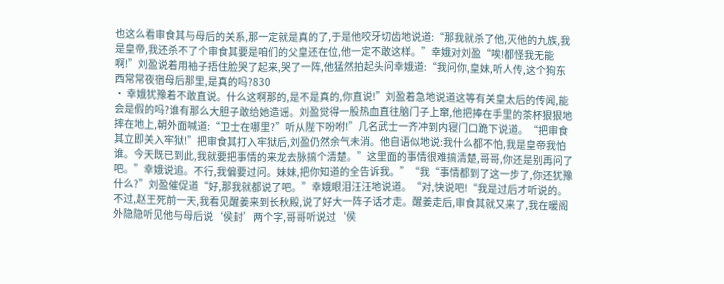也这么看审食其与母后的关系,那一定就是真的了,于是他咬牙切齿地说道:“那我就杀了他,灭他的九族,我是皇帝,我还杀不了个审食其要是咱们的父皇还在位,他一定不敢这样。”幸娥对刘盈“唉!都怪我无能啊!”刘盈说着用袖子捂住脸哭了起来,哭了一阵,他猛然拍起头问幸娥道:“我问你,皇妹,听人传,这个狗东西常常夜宿母后那里,是真的吗?830
• 幸娥犹豫着不敢直说。什么这啊那的,是不是真的,你直说!”刘盈着急地说道这等有关皇太后的传闻,能会是假的吗?谁有那么大胆子敢给她造谣。刘盈觉得一股热血直往脑门子上窜,他把捧在手里的茶杯狠狠地摔在地上,朝外面喊道:“卫士在哪里?”听从陛下吩咐!”几名武士一齐冲到内寝门口跪下说道。“把审食其立即关入牢狱!”把审食其打入牢狱后,刘盈仍然余气未消。他自语似地说:我什么都不怕,我是皇帝我怕谁。今天既已到此,我就要把事情的来龙去脉搞个清楚。”这里面的事情很难搞清楚,哥哥,你还是别再问了吧。”幸娥说追。不行,我偏要过问。妹妹,把你知道的全告诉我。”“我“事情都到了这一步了,你还犹豫什么?”刘盈催促道“好,那我就都说了吧。”幸娥眼泪汪汪地说道。“对,快说吧!“我是过后才听说的。不过,赵王死前一天,我看见醒姜来到长秋殿,说了好大一阵子话才走。醒姜走后,审食其就又来了,我在暖阁外隐隐听见他与母后说‘侯封’两个字,哥哥听说过‘侯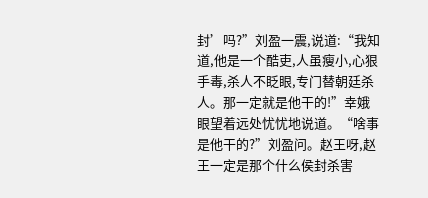封’吗?”刘盈一震,说道:“我知道,他是一个酷吏,人虽瘦小,心狠手毒,杀人不眨眼,专门替朝廷杀人。那一定就是他干的!”幸娥眼望着远处忧忧地说道。“啥事是他干的?”刘盈问。赵王呀,赵王一定是那个什么侯封杀害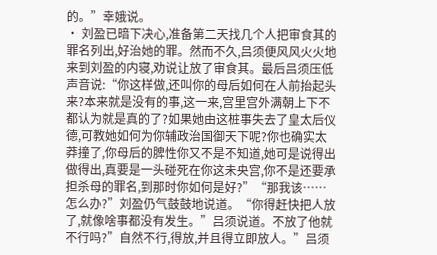的。”幸娥说。
• 刘盈已暗下决心,准备第二天找几个人把审食其的罪名列出,好治她的罪。然而不久,吕须便风风火火地来到刘盈的内寝,劝说让放了审食其。最后吕须压低声音说:“你这样做,还叫你的母后如何在人前抬起头来?本来就是没有的事,这一来,宫里宫外满朝上下不都认为就是真的了?如果她由这桩事失去了皇太后仪德,可教她如何为你辅政治国御天下呢?你也确实太莽撞了,你母后的脾性你又不是不知道,她可是说得出做得出,真要是一头碰死在你这未央宫,你不是还要承担杀母的罪名,到那时你如何是好?”“那我该……怎么办?”刘盈仍气鼓鼓地说道。“你得赶快把人放了,就像啥事都没有发生。”吕须说道。不放了他就不行吗?”自然不行,得放,并且得立即放人。”吕须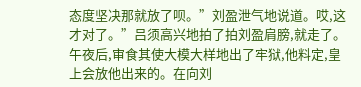态度坚决那就放了呗。”刘盈泄气地说道。哎,这才对了。”吕须高兴地拍了拍刘盈肩膀,就走了。午夜后,审食其使大模大样地出了牢狱,他料定,皇上会放他出来的。在向刘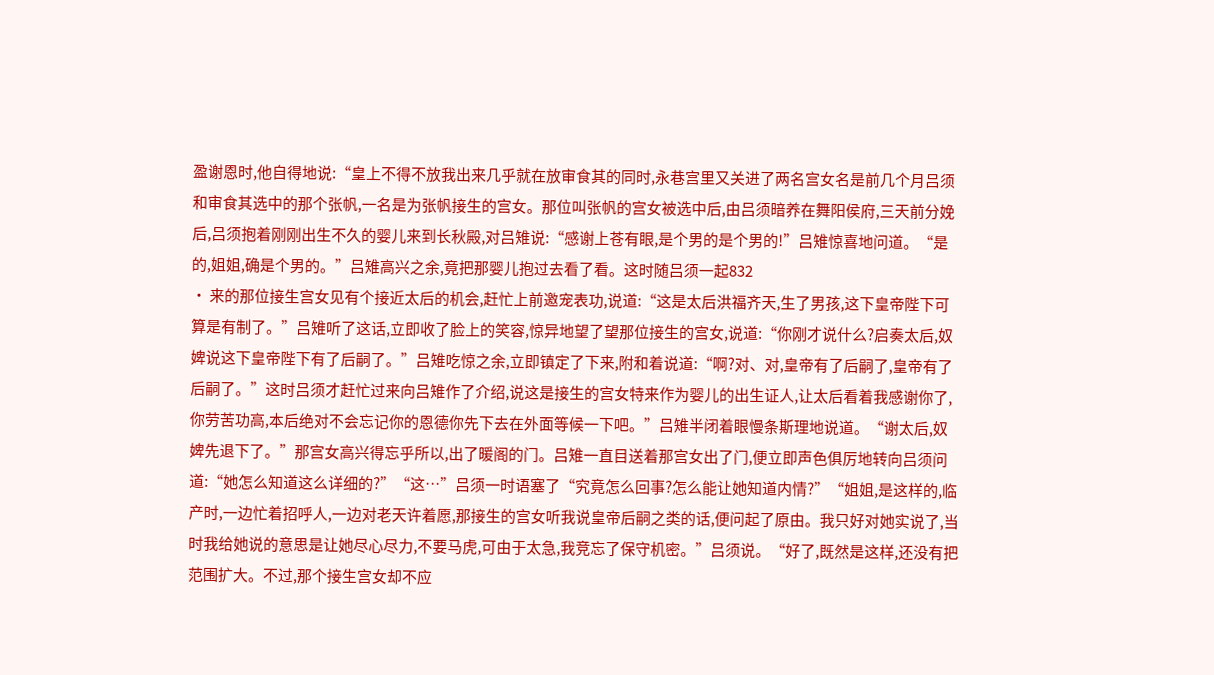盈谢恩时,他自得地说:“皇上不得不放我出来几乎就在放审食其的同时,永巷宫里又关进了两名宫女名是前几个月吕须和审食其选中的那个张帆,一名是为张帆接生的宫女。那位叫张帆的宫女被选中后,由吕须暗养在舞阳侯府,三天前分娩后,吕须抱着刚刚出生不久的婴儿来到长秋殿,对吕雉说:“感谢上苍有眼,是个男的是个男的!”吕雉惊喜地问道。“是的,姐姐,确是个男的。”吕雉高兴之余,竟把那婴儿抱过去看了看。这时随吕须一起832
• 来的那位接生宫女见有个接近太后的机会,赶忙上前邀宠表功,说道:“这是太后洪福齐天,生了男孩,这下皇帝陛下可算是有制了。”吕雉听了这话,立即收了脸上的笑容,惊异地望了望那位接生的宫女,说道:“你刚才说什么?启奏太后,奴婢说这下皇帝陛下有了后嗣了。”吕雉吃惊之余,立即镇定了下来,附和着说道:“啊?对、对,皇帝有了后嗣了,皇帝有了后嗣了。”这时吕须才赶忙过来向吕雉作了介绍,说这是接生的宫女特来作为婴儿的出生证人,让太后看着我感谢你了,你劳苦功高,本后绝对不会忘记你的恩德你先下去在外面等候一下吧。”吕雉半闭着眼慢条斯理地说道。“谢太后,奴婢先退下了。”那宫女高兴得忘乎所以,出了暖阁的门。吕雉一直目送着那宫女出了门,便立即声色俱厉地转向吕须问道:“她怎么知道这么详细的?”“这…”吕须一时语塞了“究竟怎么回事?怎么能让她知道内情?”“姐姐,是这样的,临产时,一边忙着招呼人,一边对老天许着愿,那接生的宫女听我说皇帝后嗣之类的话,便问起了原由。我只好对她实说了,当时我给她说的意思是让她尽心尽力,不要马虎,可由于太急,我竞忘了保守机密。”吕须说。“好了,既然是这样,还没有把范围扩大。不过,那个接生宫女却不应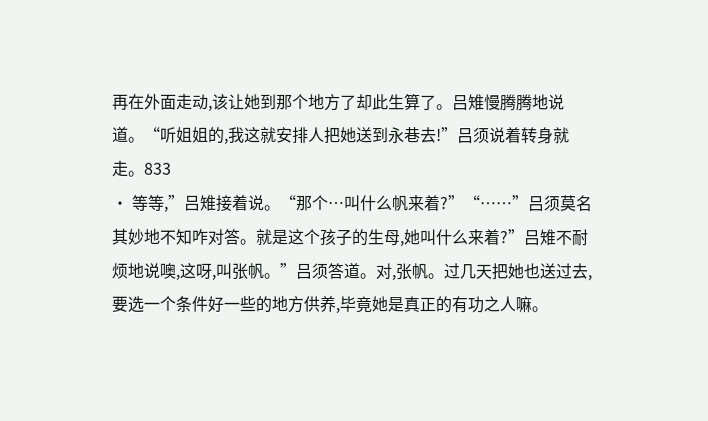再在外面走动,该让她到那个地方了却此生算了。吕雉慢腾腾地说道。“听姐姐的,我这就安排人把她送到永巷去!”吕须说着转身就走。833
• 等等,”吕雉接着说。“那个…叫什么帆来着?”“……”吕须莫名其妙地不知咋对答。就是这个孩子的生母,她叫什么来着?”吕雉不耐烦地说噢,这呀,叫张帆。”吕须答道。对,张帆。过几天把她也送过去,要选一个条件好一些的地方供养,毕竟她是真正的有功之人嘛。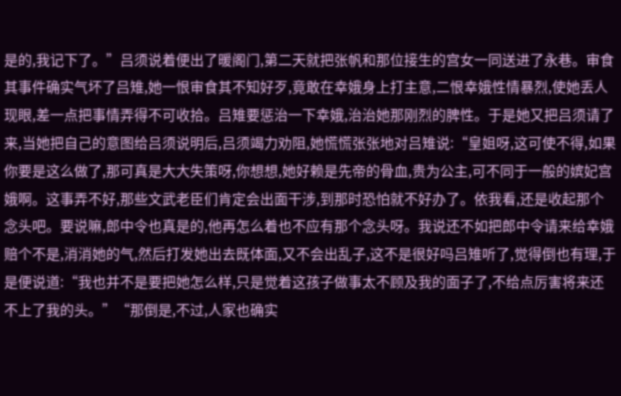是的,我记下了。”吕须说着便出了暖阁门,第二天就把张帆和那位接生的宫女一同送进了永巷。审食其事件确实气坏了吕雉,她一恨审食其不知好歹,竟敢在幸娥身上打主意,二恨幸娥性情暴烈,使她丢人现眼,差一点把事情弄得不可收拾。吕雉要惩治一下幸娥,治治她那刚烈的脾性。于是她又把吕须请了来,当她把自己的意图给吕须说明后,吕须竭力劝阻,她慌慌张张地对吕雉说:“皇姐呀,这可使不得,如果你要是这么做了,那可真是大大失策呀,你想想,她好赖是先帝的骨血,贵为公主,可不同于一般的嫔妃宫娥啊。这事弄不好,那些文武老臣们肯定会出面干涉,到那时恐怕就不好办了。依我看,还是收起那个念头吧。要说嘛,郎中令也真是的,他再怎么着也不应有那个念头呀。我说还不如把郎中令请来给幸娥赔个不是,消消她的气,然后打发她出去既体面,又不会出乱子,这不是很好吗吕雉听了,觉得倒也有理,于是便说道:“我也并不是要把她怎么样,只是觉着这孩子做事太不顾及我的面子了,不给点厉害将来还不上了我的头。”“那倒是,不过,人家也确实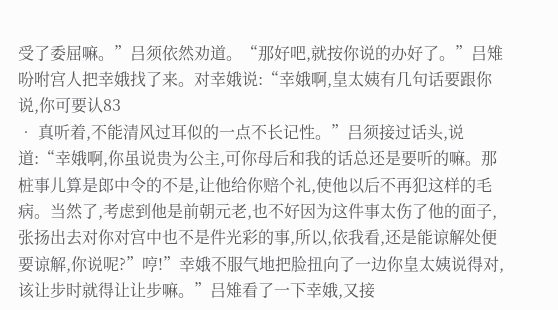受了委屈嘛。”吕须依然劝道。“那好吧,就按你说的办好了。”吕雉吩咐宫人把幸娥找了来。对幸娥说:“幸娥啊,皇太姨有几句话要跟你说,你可要认83
• 真听着,不能清风过耳似的一点不长记性。”吕须接过话头,说道:“幸娥啊,你虽说贵为公主,可你母后和我的话总还是要听的嘛。那桩事儿算是郎中令的不是,让他给你赔个礼,使他以后不再犯这样的毛病。当然了,考虑到他是前朝元老,也不好因为这件事太伤了他的面子,张扬出去对你对宫中也不是件光彩的事,所以,依我看,还是能谅解处便要谅解,你说呢?”哼!”幸娥不服气地把脸扭向了一边你皇太姨说得对,该让步时就得让让步嘛。”吕雉看了一下幸娥,又接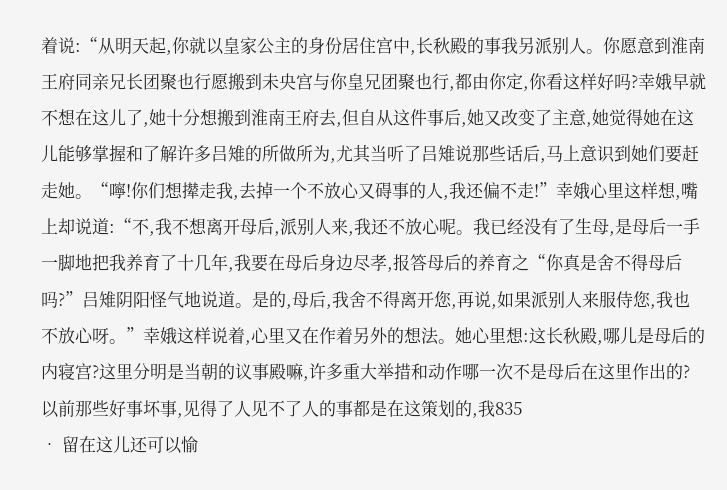着说:“从明天起,你就以皇家公主的身份居住宫中,长秋殿的事我另派别人。你愿意到淮南王府同亲兄长团聚也行愿搬到未央宫与你皇兄团聚也行,都由你定,你看这样好吗?幸娥早就不想在这儿了,她十分想搬到淮南王府去,但自从这件事后,她又改变了主意,她觉得她在这儿能够掌握和了解许多吕雉的所做所为,尤其当听了吕雉说那些话后,马上意识到她们要赶走她。“嚀!你们想撵走我,去掉一个不放心又碍事的人,我还偏不走!”幸娥心里这样想,嘴上却说道:“不,我不想离开母后,派别人来,我还不放心呢。我已经没有了生母,是母后一手一脚地把我养育了十几年,我要在母后身边尽孝,报答母后的养育之“你真是舍不得母后吗?”吕雉阴阳怪气地说道。是的,母后,我舍不得离开您,再说,如果派别人来服侍您,我也不放心呀。”幸娥这样说着,心里又在作着另外的想法。她心里想:这长秋殿,哪儿是母后的内寝宫?这里分明是当朝的议事殿嘛,许多重大举措和动作哪一次不是母后在这里作出的?以前那些好事坏事,见得了人见不了人的事都是在这策划的,我835
• 留在这儿还可以愉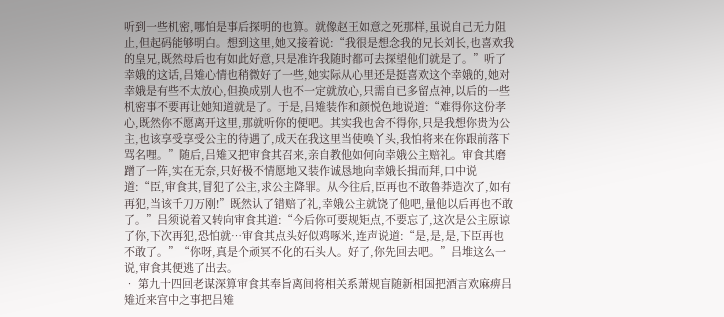听到一些机密,哪怕是事后探明的也算。就像赵王如意之死那样,虽说自己无力阻止,但起码能够明白。想到这里,她又接着说:“我很是想念我的兄长刘长,也喜欢我的皇兄,既然母后也有如此好意,只是准许我随时都可去探望他们就是了。”听了幸娥的这话,吕雉心情也稍微好了一些,她实际从心里还是挺喜欢这个幸娥的,她对幸娥是有些不太放心,但换成别人也不一定就放心,只需自已多留点神,以后的一些机密事不要再让她知道就是了。于是,吕雉装作和颜悦色地说道:“难得你这份孝心,既然你不愿离开这里,那就听你的便吧。其实我也舍不得你,只是我想你贵为公主,也该享受享受公主的待遇了,成天在我这里当使唤丫头,我怕将来在你跟前落下骂名哩。”随后,吕雉又把审食其召来,亲自教他如何向幸娥公主赔礼。审食其磨蹭了一阵,实在无奈,只好极不情愿地又装作诚恳地向幸娥长揖而拜,口中说道:“臣,审食其,冒犯了公主,求公主降罪。从今往后,臣再也不敢鲁莽造次了,如有再犯,当该千刀万刚!”既然认了错赔了礼,幸娥公主就饶了他吧,量他以后再也不敢了。”吕须说着又转向审食其道:“今后你可要规矩点,不要忘了,这次是公主原谅了你,下次再犯,恐怕就…审食其点头好似鸡啄米,连声说道:“是,是,是,下臣再也不敢了。”“你呀,真是个顽冥不化的石头人。好了,你先回去吧。”吕堆这么一说,审食其便逃了出去。
• 第九十四回老谋深算审食其奉旨离间将相关系萧规盲随新相国把酒言欢麻痹吕雉近来宫中之事把吕雉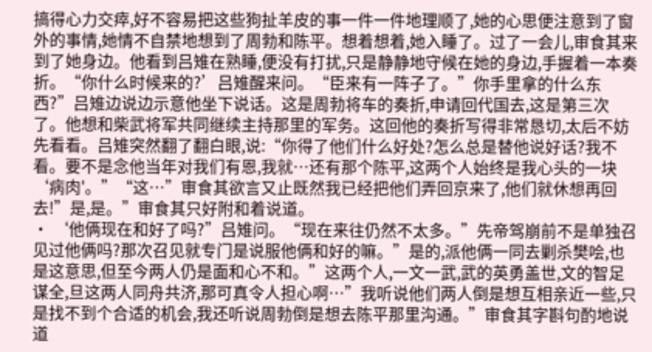搞得心力交瘁,好不容易把这些狗扯羊皮的事一件一件地理顺了,她的心思便注意到了窗外的事情,她情不自禁地想到了周勃和陈平。想着想着,她入睡了。过了一会儿,审食其来到了她身边。他看到吕雉在熟睡,便没有打扰,只是静静地守候在她的身边,手握着一本奏折。“你什么时候来的?’吕雉醒来问。“臣来有一阵子了。”你手里拿的什么东西?”吕雉边说边示意他坐下说话。这是周勃将车的奏折,申请回代国去,这是第三次了。他想和柴武将军共同继续主持那里的军务。这回他的奏折写得非常恳切,太后不妨先看看。吕雉突然翻了翻白眼,说:“你得了他们什么好处?怎么总是替他说好话?我不看。要不是念他当年对我们有恩,我就…还有那个陈平,这两个人始终是我心头的一块‘病肉'。”“这…”审食其欲言又止既然我已经把他们弄回京来了,他们就休想再回去!”是,是。”审食其只好附和着说道。
• ‘他俩现在和好了吗?”吕雉问。“现在来往仍然不太多。”先帝驾崩前不是单独召见过他俩吗?那次召见就专门是说服他俩和好的嘛。”是的,派他俩一同去剿杀樊哙,也是这意思,但至今两人仍是面和心不和。”这两个人,一文一武,武的英勇盖世,文的智足谋全,旦这两人同舟共济,那可真令人担心啊…”我听说他们两人倒是想互相亲近一些,只是找不到个合适的机会,我还听说周勃倒是想去陈平那里沟通。”审食其字斟句酌地说道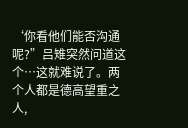‘你看他们能否沟通呢?”吕雉突然问道这个…这就难说了。两个人都是德高望重之人,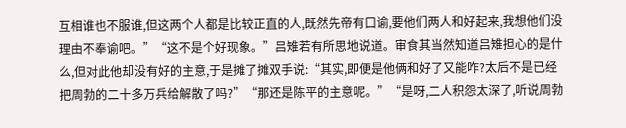互相谁也不服谁,但这两个人都是比较正直的人,既然先帝有口谕,要他们两人和好起来,我想他们没理由不奉谕吧。”“这不是个好现象。”吕雉若有所思地说道。审食其当然知道吕雉担心的是什么,但对此他却没有好的主意,于是摊了摊双手说:“其实,即便是他俩和好了又能咋?太后不是已经把周勃的二十多万兵给解散了吗?”“那还是陈平的主意呢。”“是呀,二人积怨太深了,听说周勃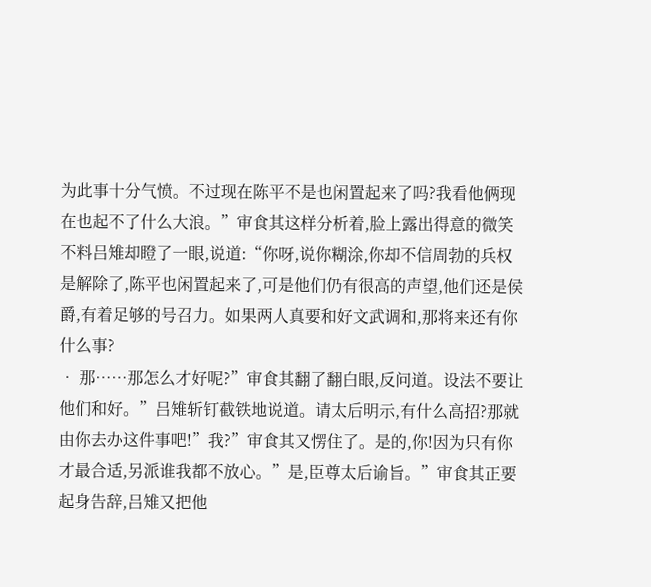为此事十分气愤。不过现在陈平不是也闲置起来了吗?我看他俩现在也起不了什么大浪。”审食其这样分析着,脸上露出得意的微笑不料吕雉却瞪了一眼,说道:“你呀,说你糊涂,你却不信周勃的兵权是解除了,陈平也闲置起来了,可是他们仍有很高的声望,他们还是侯爵,有着足够的号召力。如果两人真要和好文武调和,那将来还有你什么事?
• 那……那怎么才好呢?”审食其翻了翻白眼,反问道。设法不要让他们和好。”吕雉斩钉截铁地说道。请太后明示,有什么高招?那就由你去办这件事吧!”我?”审食其又愣住了。是的,你!因为只有你才最合适,另派谁我都不放心。”是,臣尊太后谕旨。”审食其正要起身告辞,吕雉又把他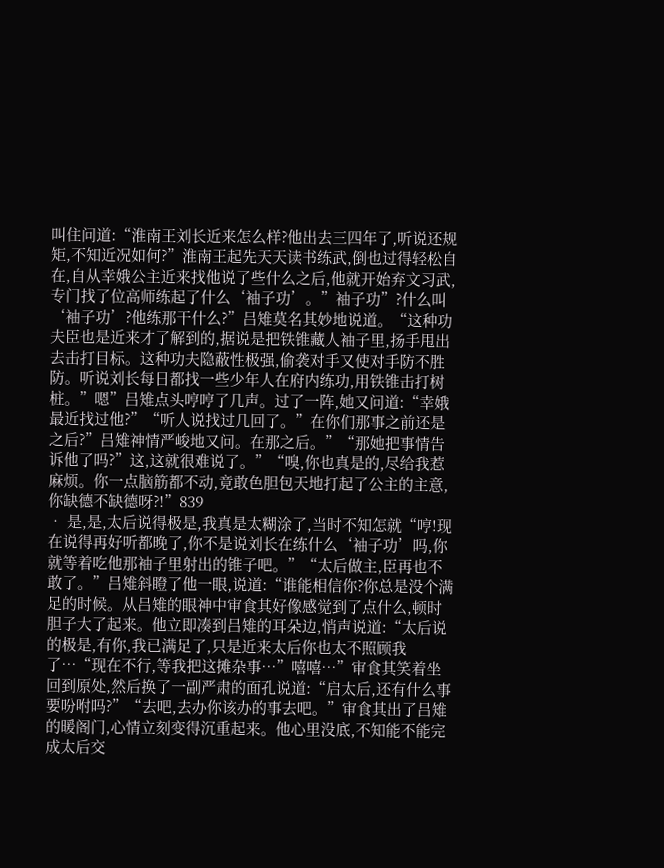叫住问道:“淮南王刘长近来怎么样?他出去三四年了,听说还规矩,不知近况如何?”淮南王起先天天读书练武,倒也过得轻松自在,自从幸娥公主近来找他说了些什么之后,他就开始弃文习武,专门找了位高师练起了什么‘袖子功’。”袖子功”?什么叫‘袖子功’?他练那干什么?”吕雉莫名其妙地说道。“这种功夫臣也是近来才了解到的,据说是把铁锥藏人袖子里,扬手甩出去击打目标。这种功夫隐蔽性极强,偷袭对手又使对手防不胜防。听说刘长每日都找一些少年人在府内练功,用铁锥击打树桩。”嗯”吕雉点头哼哼了几声。过了一阵,她又问道:“幸娥最近找过他?”“听人说找过几回了。”在你们那事之前还是之后?”吕雉神情严峻地又问。在那之后。”“那她把事情告诉他了吗?”这,这就很难说了。”“嗅,你也真是的,尽给我惹麻烦。你一点脑筋都不动,竟敢色胆包天地打起了公主的主意,你缺德不缺德呀?!”839
• 是,是,太后说得极是,我真是太糊涂了,当时不知怎就“哼!现在说得再好听都晚了,你不是说刘长在练什么‘袖子功’吗,你就等着吃他那袖子里射出的锥子吧。”“太后做主,臣再也不敢了。”吕雉斜瞪了他一眼,说道:“谁能相信你?你总是没个满足的时候。从吕雉的眼神中审食其好像感觉到了点什么,顿时胆子大了起来。他立即凑到吕雉的耳朵边,悄声说道:“太后说的极是,有你,我已满足了,只是近来太后你也太不照顾我了…“现在不行,等我把这摊杂事…”嘻嘻…”审食其笑着坐回到原处,然后换了一副严肃的面孔说道:“启太后,还有什么事要吩咐吗?”“去吧,去办你该办的事去吧。”审食其出了吕雉的暖阁门,心情立刻变得沉重起来。他心里没底,不知能不能完成太后交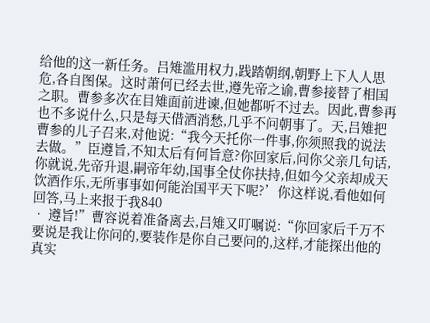给他的这一新任务。吕雉滥用权力,践踏朝纲,朝野上下人人思危,各自图保。这时萧何已经去世,遵先帝之谕,曹参接替了相国之职。曹参多次在目雉面前进谏,但她都听不过去。因此,曹参再也不多说什么,只是每天借酒消愁,几乎不问朝事了。天,吕雉把曹参的儿子召来,对他说:“我今天托你一件事,你须照我的说法去做。”臣遵旨,不知太后有何旨意?你回家后,问你父亲几句话,你就说,先帝升退,嗣帝年幼,国事全仗你扶持,但如今父亲却成天饮酒作乐,无所事事如何能治国平天下呢?’你这样说,看他如何回答,马上来报于我840
• 遵旨!”曹容说着准备离去,吕雉又叮嘱说:“你回家后千万不要说是我让你问的,要装作是你自己要问的,这样,才能探出他的真实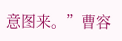意图来。”曹容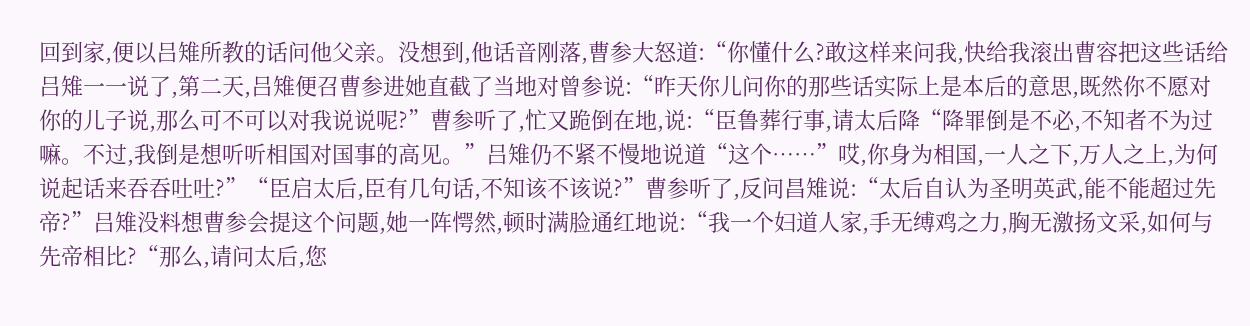回到家,便以吕雉所教的话问他父亲。没想到,他话音刚落,曹参大怒道:“你懂什么?敢这样来问我,快给我滚出曹容把这些话给吕雉一一说了,第二天,吕雉便召曹参进她直截了当地对曾参说:“昨天你儿问你的那些话实际上是本后的意思,既然你不愿对你的儿子说,那么可不可以对我说说呢?”曹参听了,忙又跪倒在地,说:“臣鲁葬行事,请太后降“降罪倒是不必,不知者不为过嘛。不过,我倒是想听听相国对国事的高见。”吕雉仍不紧不慢地说道“这个……”哎,你身为相国,一人之下,万人之上,为何说起话来吞吞吐吐?”“臣启太后,臣有几句话,不知该不该说?”曹参听了,反问昌雉说:“太后自认为圣明英武,能不能超过先帝?”吕雉没料想曹参会提这个问题,她一阵愕然,顿时满脸通红地说:“我一个妇道人家,手无缚鸡之力,胸无激扬文采,如何与先帝相比?“那么,请问太后,您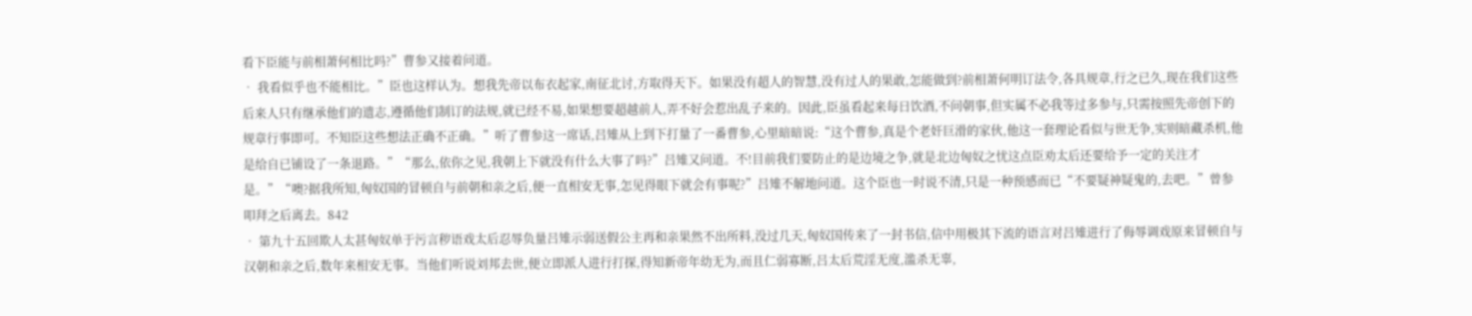看下臣能与前相萧何相比吗?”曹参又接着问道。
• 我看似乎也不能相比。”臣也这样认为。想我先帝以布衣起家,南征北讨,方取得天下。如果没有超人的智慧,没有过人的果敢,怎能做到?前相萧何明订法令,各具规章,行之已久,现在我们这些后来人只有继承他们的遗志,遵循他们制订的法规,就已经不易,如果想要超越前人,弄不好会惹出乱子来的。因此,臣虽看起来每日饮酒,不问朝事,但实属不必我等过多参与,只需按照先帝创下的规章行事即可。不知臣这些想法正确不正确。”听了曹参这一席话,吕雉从上到下打量了一番曹参,心里暗暗说:“这个曹参,真是个老奸巨滑的家伙,他这一套理论看似与世无争,实则暗藏杀机,他是给自已铺设了一条退路。”“那么,依你之见,我朝上下就没有什么大事了吗?”吕雉又问道。不!目前我们要防止的是边境之争,就是北边匈奴之忧这点臣劝太后还要给予一定的关注才是。”“噢?据我所知,匈奴国的冒顿自与前朝和亲之后,便一直相安无事,怎见得眼下就会有事呢?”吕雉不解地问道。这个臣也一时说不清,只是一种预感而已“不要疑神疑鬼的,去吧。”曾参叩拜之后离去。842
• 第九十五回欺人太甚匈奴单于污言秽语戏太后忍辱负量吕雉示弱送假公主再和亲果然不出所料,没过几天,匈奴国传来了一封书信,信中用极其下流的语言对吕雉进行了侮辱调戏原来冒顿自与汉朝和亲之后,数年来相安无事。当他们听说刘邦去世,便立即派人进行打探,得知新帝年幼无为,而且仁弱寡断,吕太后荒淫无度,滥杀无辜,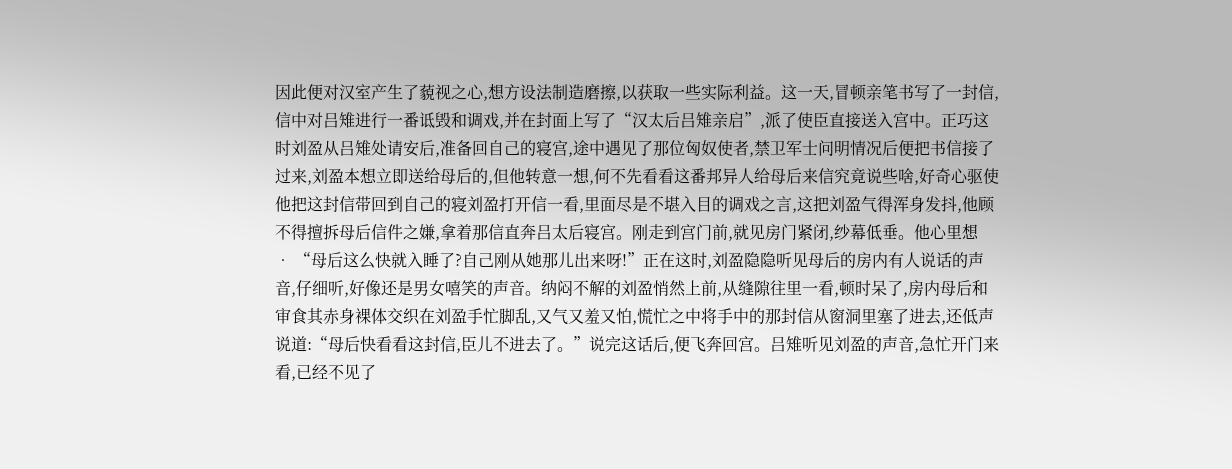因此便对汉室产生了藐视之心,想方设法制造磨擦,以获取一些实际利益。这一天,冒顿亲笔书写了一封信,信中对吕雉进行一番诋毁和调戏,并在封面上写了“汉太后吕雉亲启”,派了使臣直接送入宫中。正巧这时刘盈从吕雉处请安后,准备回自己的寝宫,途中遇见了那位匈奴使者,禁卫军士问明情况后便把书信接了过来,刘盈本想立即送给母后的,但他转意一想,何不先看看这番邦异人给母后来信究竟说些啥,好奇心驱使他把这封信带回到自己的寝刘盈打开信一看,里面尽是不堪入目的调戏之言,这把刘盈气得浑身发抖,他顾不得擅拆母后信件之嫌,拿着那信直奔吕太后寝宫。刚走到宫门前,就见房门紧闭,纱幕低垂。他心里想
• “母后这么快就入睡了?自己刚从她那儿出来呀!”正在这时,刘盈隐隐听见母后的房内有人说话的声音,仔细听,好像还是男女嘻笑的声音。纳闷不解的刘盈悄然上前,从缝隙往里一看,顿时呆了,房内母后和审食其赤身裸体交织在刘盈手忙脚乱,又气又羞又怕,慌忙之中将手中的那封信从窗洞里塞了进去,还低声说道:“母后快看看这封信,臣儿不进去了。”说完这话后,便飞奔回宫。吕雉听见刘盈的声音,急忙开门来看,已经不见了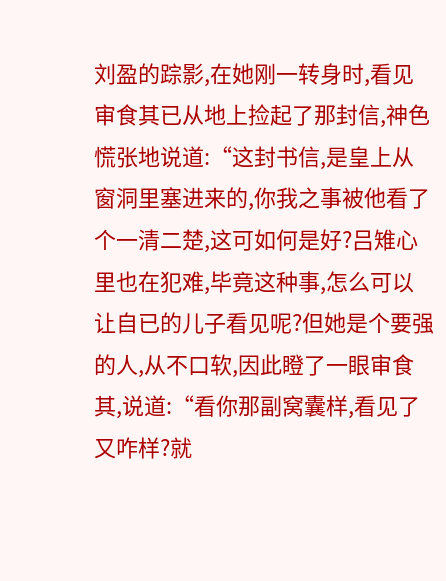刘盈的踪影,在她刚一转身时,看见审食其已从地上捡起了那封信,神色慌张地说道:“这封书信,是皇上从窗洞里塞进来的,你我之事被他看了个一清二楚,这可如何是好?吕雉心里也在犯难,毕竟这种事,怎么可以让自已的儿子看见呢?但她是个要强的人,从不口软,因此瞪了一眼审食其,说道:“看你那副窝囊样,看见了又咋样?就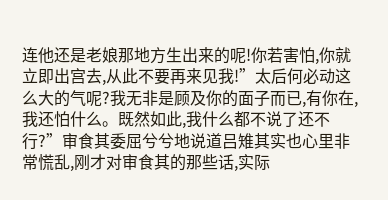连他还是老娘那地方生出来的呢!你若害怕,你就立即出宫去,从此不要再来见我!”太后何必动这么大的气呢?我无非是顾及你的面子而已,有你在,我还怕什么。既然如此,我什么都不说了还不行?”审食其委屈兮兮地说道吕雉其实也心里非常慌乱,刚才对审食其的那些话,实际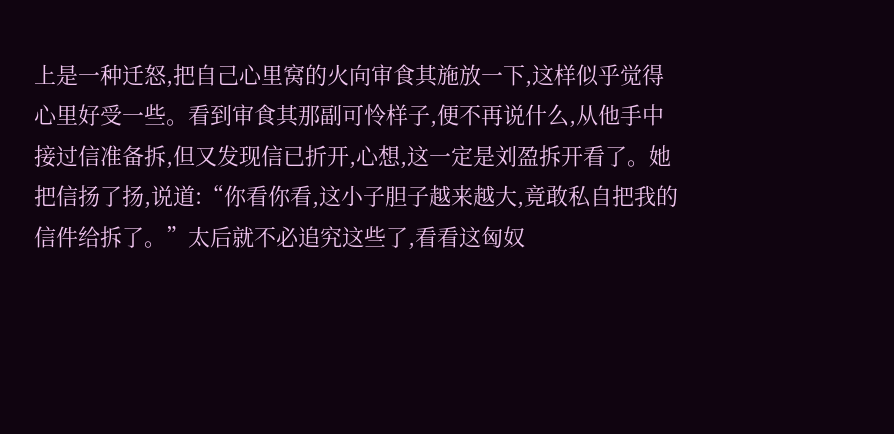上是一种迁怒,把自己心里窝的火向审食其施放一下,这样似乎觉得心里好受一些。看到审食其那副可怜样子,便不再说什么,从他手中接过信准备拆,但又发现信已折开,心想,这一定是刘盈拆开看了。她把信扬了扬,说道:“你看你看,这小子胆子越来越大,竟敢私自把我的信件给拆了。”太后就不必追究这些了,看看这匈奴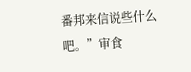番邦来信说些什么吧。”审食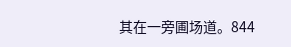其在一旁圃场道。844